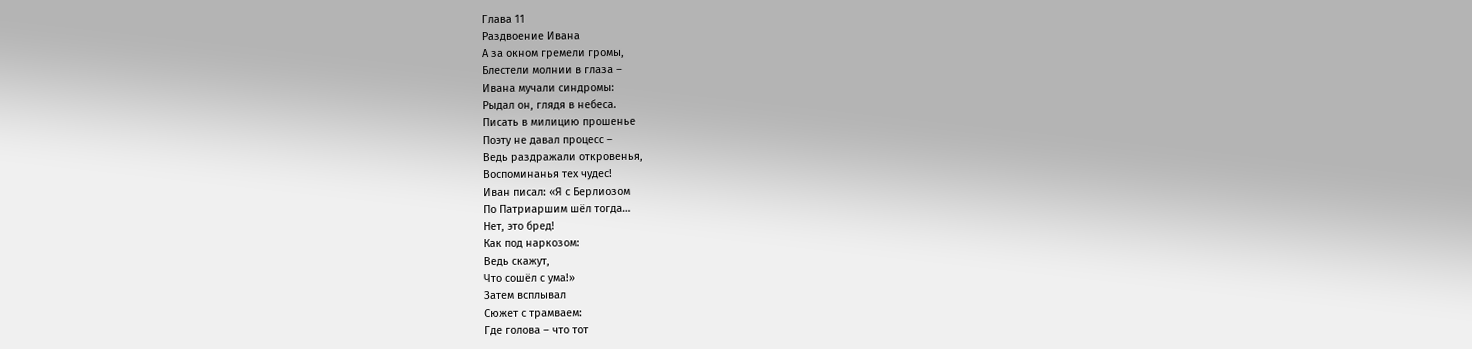Глава 11
Раздвоение Ивана
А за окном гремели громы,
Блестели молнии в глаза –
Ивана мучали синдромы:
Рыдал он, глядя в небеса.
Писать в милицию прошенье
Поэту не давал процесс –
Ведь раздражали откровенья,
Воспоминанья тех чудес!
Иван писал: «Я с Берлиозом
По Патриаршим шёл тогда…
Нет, это бред!
Как под наркозом:
Ведь скажут,
Что сошёл с ума!»
Затем всплывал
Сюжет с трамваем:
Где голова – что тот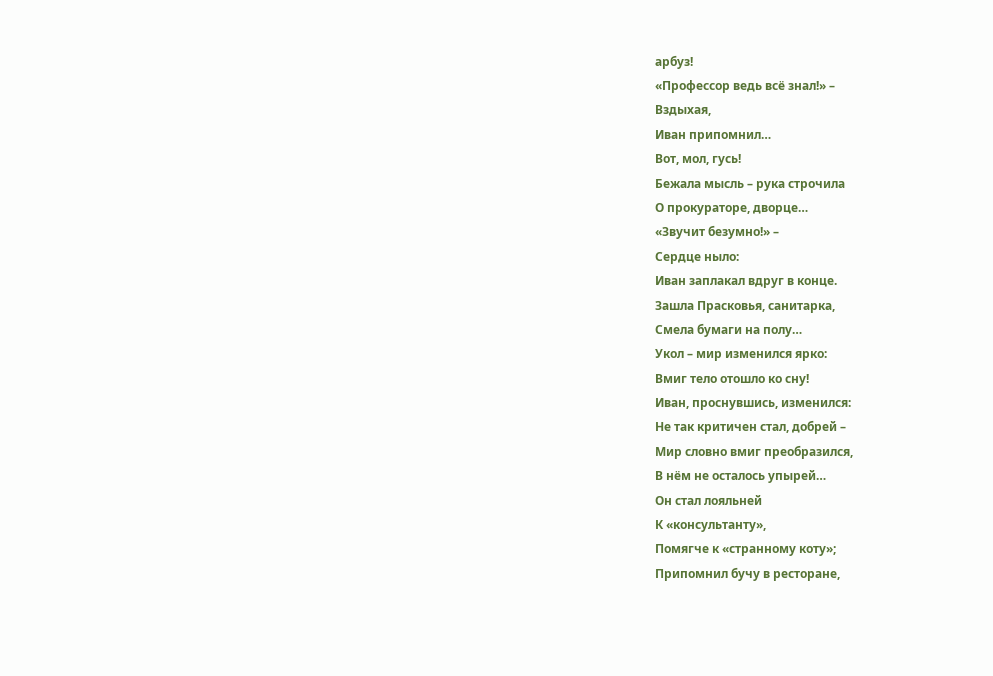арбуз!
«Профессор ведь всё знал!» –
Вздыхая,
Иван припомнил…
Вот, мол, гусь!
Бежала мысль – рука строчила
О прокураторе, дворце…
«Звучит безумно!» –
Сердце ныло:
Иван заплакал вдруг в конце.
Зашла Прасковья, санитарка,
Смела бумаги на полу…
Укол – мир изменился ярко:
Вмиг тело отошло ко сну!
Иван, проснувшись, изменился:
Не так критичен стал, добрей –
Мир словно вмиг преобразился,
В нём не осталось упырей…
Он стал лояльней
К «консультанту»,
Помягче к «странному коту»;
Припомнил бучу в ресторане,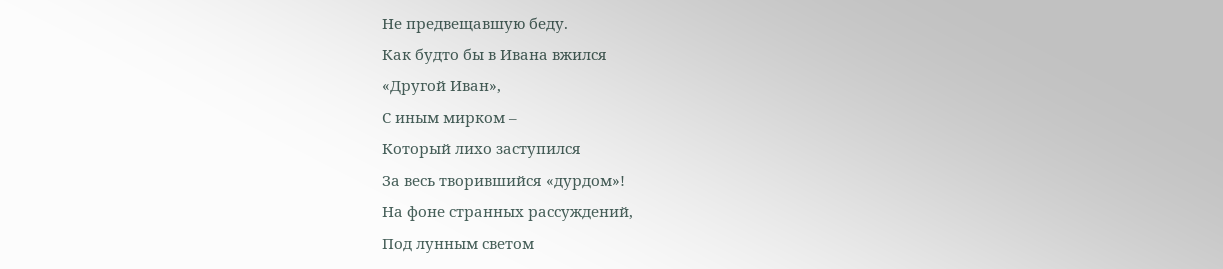Не предвещавшую беду.
Как будто бы в Ивана вжился
«Другой Иван»,
С иным мирком –
Который лихо заступился
За весь творившийся «дурдом»!
На фоне странных рассуждений,
Под лунным светом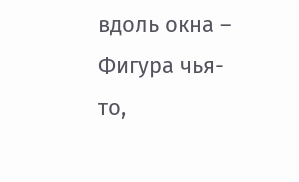вдоль окна –
Фигура чья-то,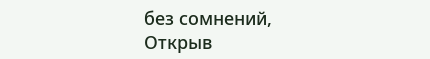без сомнений,
Открыв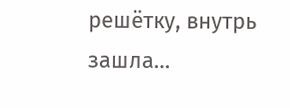решётку, внутрь зашла…